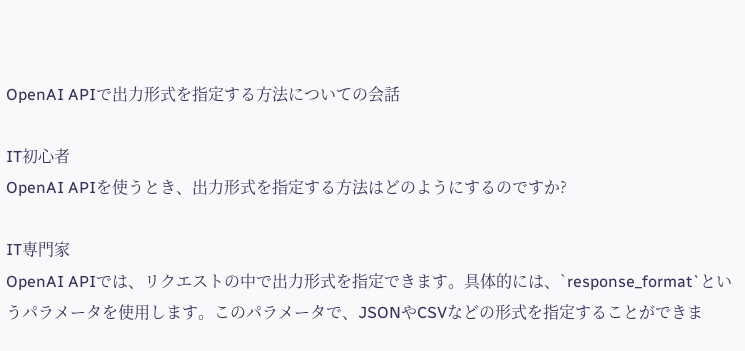OpenAI APIで出力形式を指定する方法についての会話

IT初心者
OpenAI APIを使うとき、出力形式を指定する方法はどのようにするのですか?

IT専門家
OpenAI APIでは、リクエストの中で出力形式を指定できます。具体的には、`response_format`というパラメータを使用します。このパラメータで、JSONやCSVなどの形式を指定することができま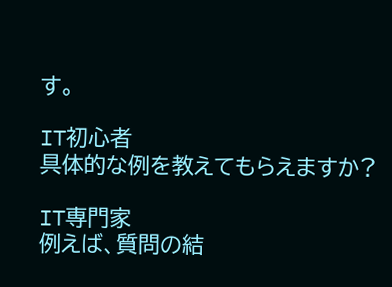す。

IT初心者
具体的な例を教えてもらえますか?

IT専門家
例えば、質問の結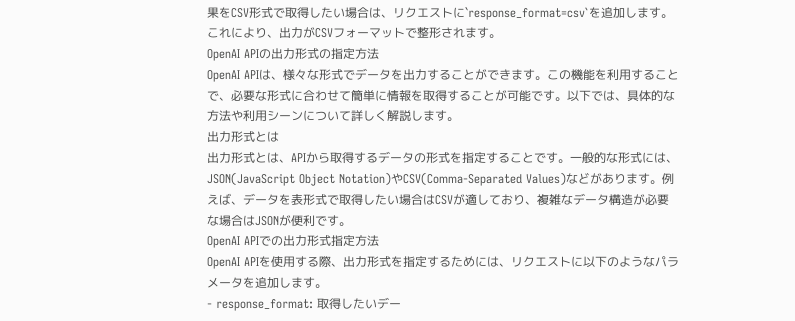果をCSV形式で取得したい場合は、リクエストに`response_format=csv`を追加します。これにより、出力がCSVフォーマットで整形されます。
OpenAI APIの出力形式の指定方法
OpenAI APIは、様々な形式でデータを出力することができます。この機能を利用することで、必要な形式に合わせて簡単に情報を取得することが可能です。以下では、具体的な方法や利用シーンについて詳しく解説します。
出力形式とは
出力形式とは、APIから取得するデータの形式を指定することです。一般的な形式には、JSON(JavaScript Object Notation)やCSV(Comma-Separated Values)などがあります。例えば、データを表形式で取得したい場合はCSVが適しており、複雑なデータ構造が必要な場合はJSONが便利です。
OpenAI APIでの出力形式指定方法
OpenAI APIを使用する際、出力形式を指定するためには、リクエストに以下のようなパラメータを追加します。
- response_format: 取得したいデー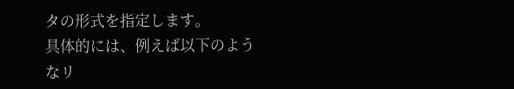タの形式を指定します。
具体的には、例えば以下のようなリ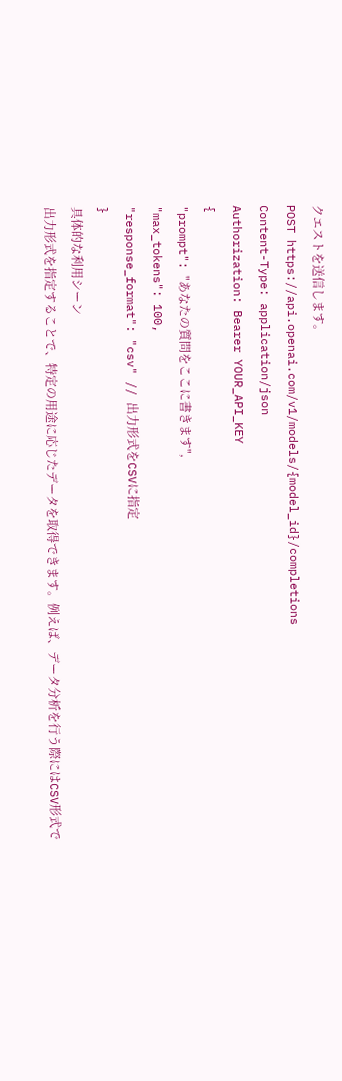クエストを送信します。
POST https://api.openai.com/v1/models/{model_id}/completions
Content-Type: application/json
Authorization: Bearer YOUR_API_KEY
{
"prompt": "あなたの質問をここに書きます",
"max_tokens": 100,
"response_format": "csv" // 出力形式をCSVに指定
}
具体的な利用シーン
出力形式を指定することで、特定の用途に応じたデータを取得できます。例えば、データ分析を行う際にはCSV形式で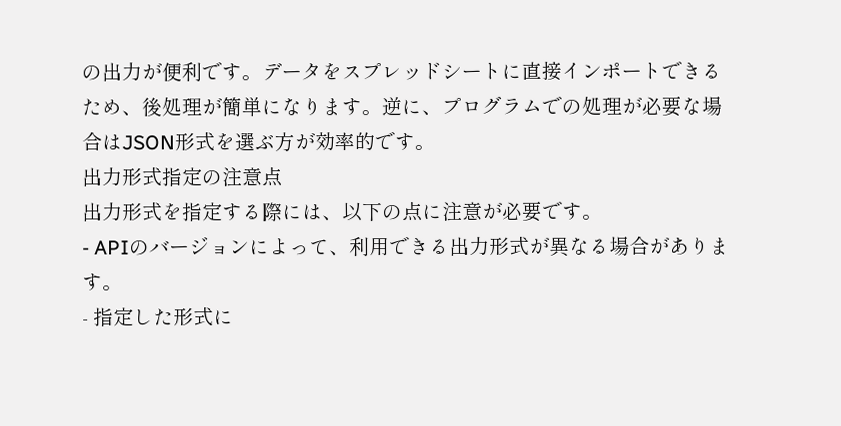の出力が便利です。データをスプレッドシートに直接インポートできるため、後処理が簡単になります。逆に、プログラムでの処理が必要な場合はJSON形式を選ぶ方が効率的です。
出力形式指定の注意点
出力形式を指定する際には、以下の点に注意が必要です。
- APIのバージョンによって、利用できる出力形式が異なる場合があります。
- 指定した形式に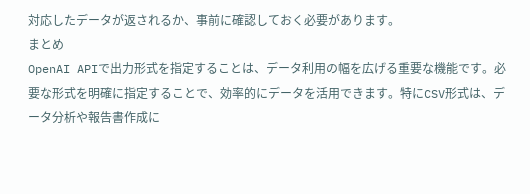対応したデータが返されるか、事前に確認しておく必要があります。
まとめ
OpenAI APIで出力形式を指定することは、データ利用の幅を広げる重要な機能です。必要な形式を明確に指定することで、効率的にデータを活用できます。特にCSV形式は、データ分析や報告書作成に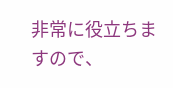非常に役立ちますので、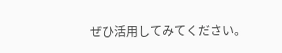ぜひ活用してみてください。